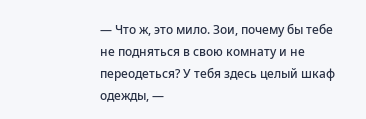— Что ж, это мило. Зои, почему бы тебе не подняться в свою комнату и не переодеться? У тебя здесь целый шкаф одежды, —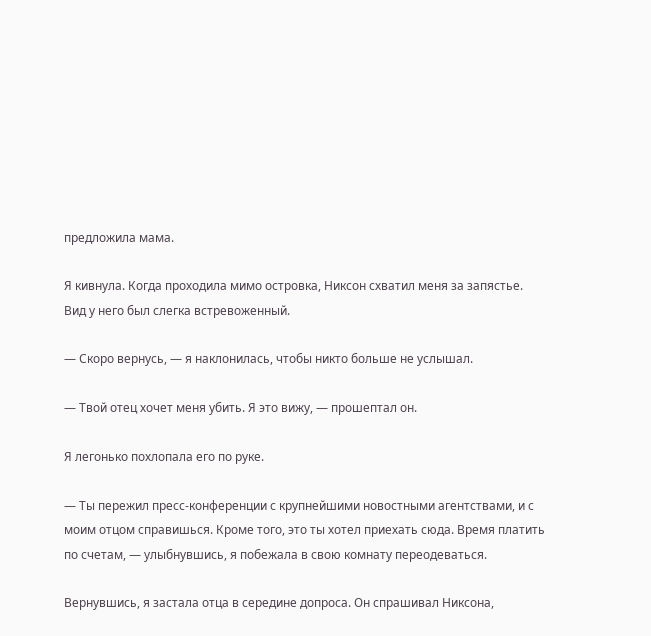предложила мама.

Я кивнула. Когда проходила мимо островка, Никсон схватил меня за запястье. Вид у него был слегка встревоженный.

— Скоро вернусь, — я наклонилась, чтобы никто больше не услышал.

— Твой отец хочет меня убить. Я это вижу, — прошептал он.

Я легонько похлопала его по руке.

— Ты пережил пресс-конференции с крупнейшими новостными агентствами, и с моим отцом справишься. Кроме того, это ты хотел приехать сюда. Время платить по счетам, — улыбнувшись, я побежала в свою комнату переодеваться.

Вернувшись, я застала отца в середине допроса. Он спрашивал Никсона,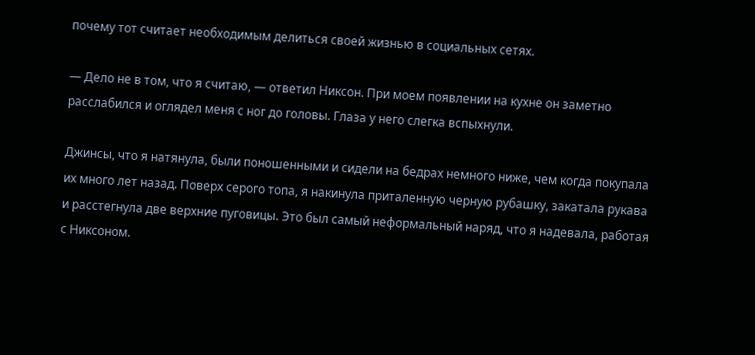почему тот считает необходимым делиться своей жизнью в социальных сетях.

— Дело не в том, что я считаю, — ответил Никсон. При моем появлении на кухне он заметно расслабился и оглядел меня с ног до головы. Глаза у него слегка вспыхнули.

Джинсы, что я натянула, были поношенными и сидели на бедрах немного ниже, чем когда покупала их много лет назад. Поверх серого топа, я накинула приталенную черную рубашку, закатала рукава и расстегнула две верхние пуговицы. Это был самый неформальный наряд, что я надевала, работая с Никсоном.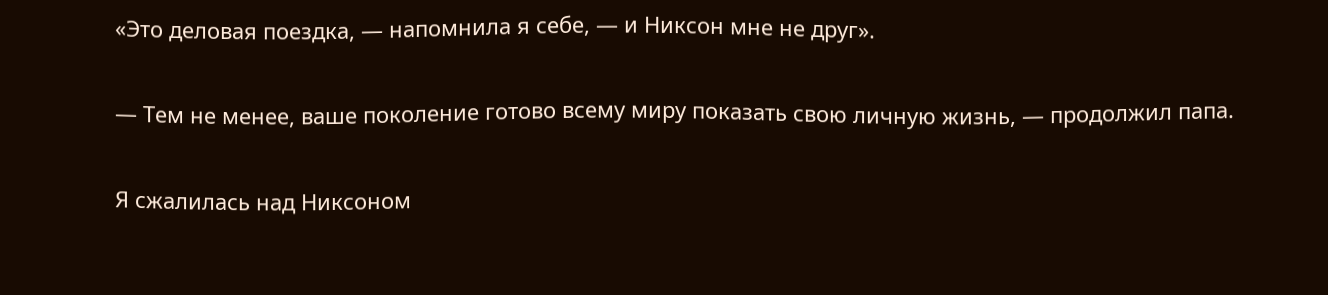«Это деловая поездка, — напомнила я себе, — и Никсон мне не друг».

— Тем не менее, ваше поколение готово всему миру показать свою личную жизнь, — продолжил папа.

Я сжалилась над Никсоном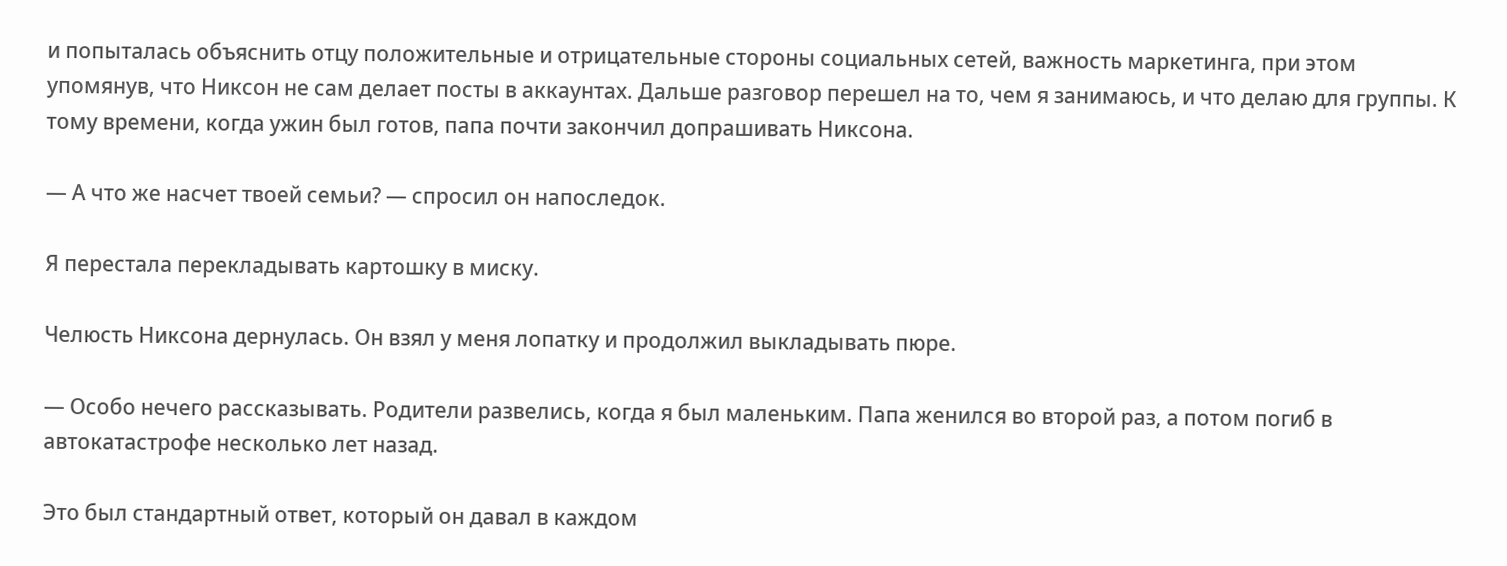и попыталась объяснить отцу положительные и отрицательные стороны социальных сетей, важность маркетинга, при этом упомянув, что Никсон не сам делает посты в аккаунтах. Дальше разговор перешел на то, чем я занимаюсь, и что делаю для группы. К тому времени, когда ужин был готов, папа почти закончил допрашивать Никсона.

— А что же насчет твоей семьи? — спросил он напоследок.

Я перестала перекладывать картошку в миску.

Челюсть Никсона дернулась. Он взял у меня лопатку и продолжил выкладывать пюре.

— Особо нечего рассказывать. Родители развелись, когда я был маленьким. Папа женился во второй раз, а потом погиб в автокатастрофе несколько лет назад.

Это был стандартный ответ, который он давал в каждом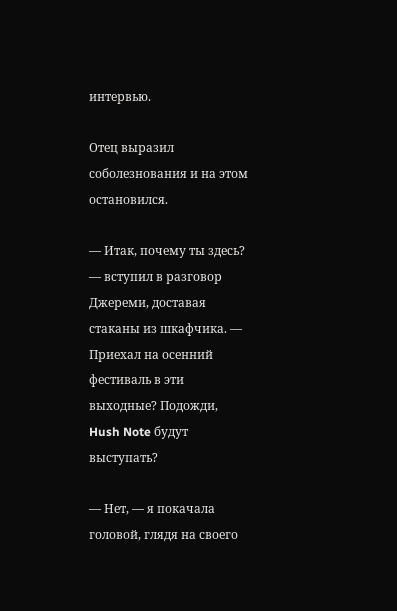интервью.

Отец выразил соболезнования и на этом остановился.

— Итак, почему ты здесь? — вступил в разговор Джереми, доставая стаканы из шкафчика. — Приехал на осенний фестиваль в эти выходные? Подожди, Hush Note будут выступать?

— Нет, — я покачала головой, глядя на своего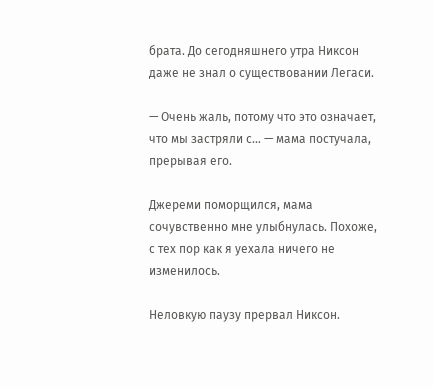брата. До сегодняшнего утра Никсон даже не знал о существовании Легаси.

— Очень жаль, потому что это означает, что мы застряли с… — мама постучала, прерывая его.

Джереми поморщился, мама сочувственно мне улыбнулась. Похоже, с тех пор как я уехала ничего не изменилось.

Неловкую паузу прервал Никсон.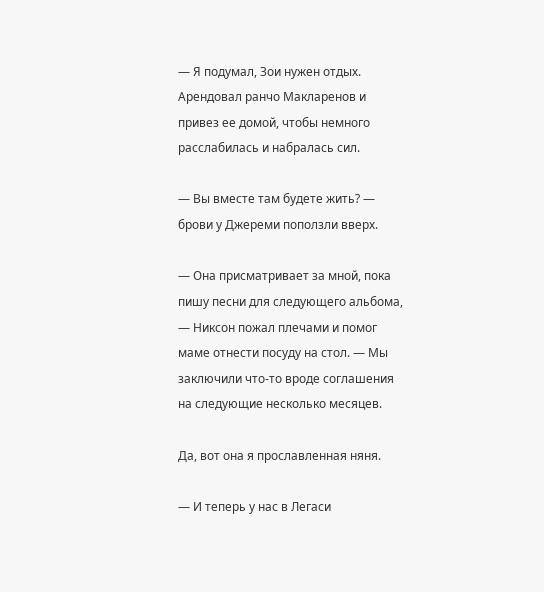— Я подумал, Зои нужен отдых. Арендовал ранчо Макларенов и привез ее домой, чтобы немного расслабилась и набралась сил.

— Вы вместе там будете жить? — брови у Джереми поползли вверх.

— Она присматривает за мной, пока пишу песни для следующего альбома, — Никсон пожал плечами и помог маме отнести посуду на стол. — Мы заключили что-то вроде соглашения на следующие несколько месяцев.

Да, вот она я прославленная няня.

— И теперь у нас в Легаси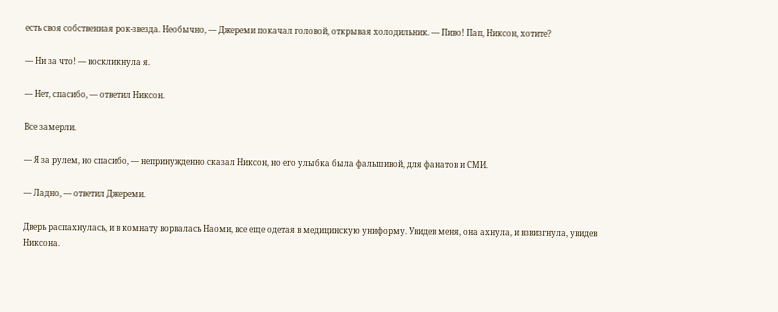есть своя собственная рок-звезда. Необычно, — Джереми покачал головой, открывая холодильник. — Пиво! Пап, Никсон, хотите?

— Ни за что! — воскликнула я.

— Нет, спасибо, — ответил Никсон.

Все замерли.

— Я за рулем, но спасибо, — непринужденно сказал Никсон, но его улыбка была фальшивой, для фанатов и СМИ.

— Ладно, — ответил Джереми.

Дверь распахнулась, и в комнату ворвалась Наоми, все еще одетая в медицинскую униформу. Увидев меня, она ахнула, и взвизгнула, увидев Никсона.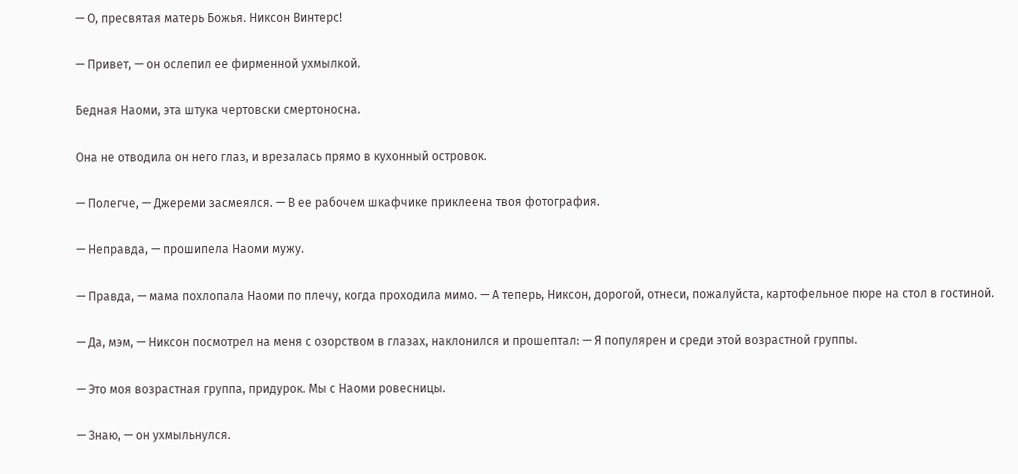— О, пресвятая матерь Божья. Никсон Винтерс!

— Привет, — он ослепил ее фирменной ухмылкой.

Бедная Наоми, эта штука чертовски смертоносна.

Она не отводила он него глаз, и врезалась прямо в кухонный островок.

— Полегче, — Джереми засмеялся. — В ее рабочем шкафчике приклеена твоя фотография.

— Неправда, — прошипела Наоми мужу.

— Правда, — мама похлопала Наоми по плечу, когда проходила мимо. — А теперь, Никсон, дорогой, отнеси, пожалуйста, картофельное пюре на стол в гостиной.

— Да, мэм, — Никсон посмотрел на меня с озорством в глазах, наклонился и прошептал: — Я популярен и среди этой возрастной группы.

— Это моя возрастная группа, придурок. Мы с Наоми ровесницы.

— Знаю, — он ухмыльнулся.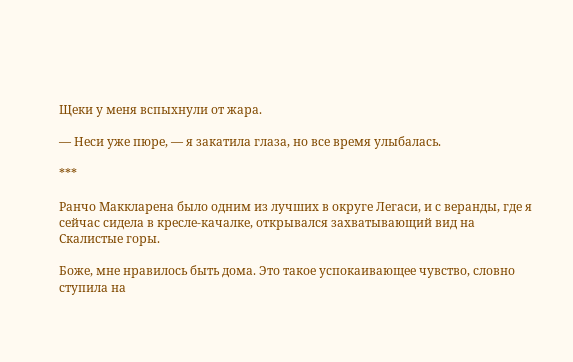Щеки у меня вспыхнули от жара.

— Неси уже пюре, — я закатила глаза, но все время улыбалась.

***

Ранчо Маккларена было одним из лучших в округе Легаси, и с веранды, где я сейчас сидела в кресле-качалке, открывался захватывающий вид на Скалистые горы.

Боже, мне нравилось быть дома. Это такое успокаивающее чувство, словно ступила на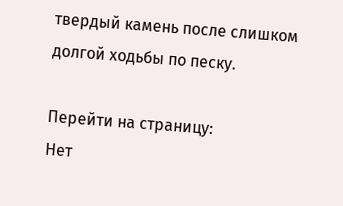твердый камень после слишком долгой ходьбы по песку.

Перейти на страницу:
Нет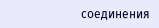соединения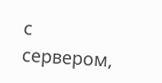с сервером,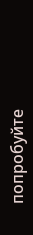попробуйте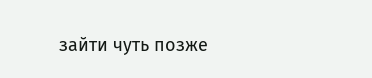зайти чуть позже